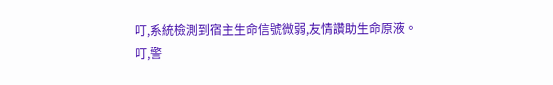叮,系統檢測到宿主生命信號微弱,友情讚助生命原液。
叮,警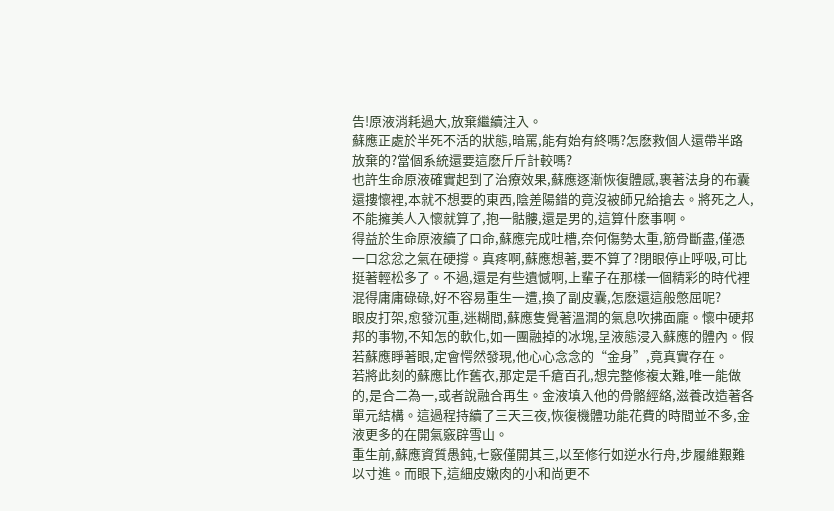告!原液消耗過大,放棄繼續注入。
蘇應正處於半死不活的狀態,暗罵,能有始有終嗎?怎麽救個人還帶半路放棄的?當個系統還要這麽斤斤計較嗎?
也許生命原液確實起到了治療效果,蘇應逐漸恢復體感,裹著法身的布囊還摟懷裡,本就不想要的東西,陰差陽錯的竟沒被師兄給搶去。將死之人,不能擁美人入懷就算了,抱一骷髏,還是男的,這算什麽事啊。
得益於生命原液續了口命,蘇應完成吐槽,奈何傷勢太重,筋骨斷盡,僅憑一口忿忿之氣在硬撐。真疼啊,蘇應想著,要不算了?閉眼停止呼吸,可比挺著輕松多了。不過,還是有些遺憾啊,上輩子在那樣一個精彩的時代裡混得庸庸碌碌,好不容易重生一遭,換了副皮囊,怎麽還這般憋屈呢?
眼皮打架,愈發沉重,迷糊間,蘇應隻覺著溫潤的氣息吹拂面龐。懷中硬邦邦的事物,不知怎的軟化,如一團融掉的冰塊,呈液態浸入蘇應的體內。假若蘇應睜著眼,定會愕然發現,他心心念念的“金身”,竟真實存在。
若將此刻的蘇應比作舊衣,那定是千瘡百孔,想完整修複太難,唯一能做的,是合二為一,或者說融合再生。金液填入他的骨骼經絡,滋養改造著各單元結構。這過程持續了三天三夜,恢復機體功能花費的時間並不多,金液更多的在開氣竅辟雪山。
重生前,蘇應資質愚鈍,七竅僅開其三,以至修行如逆水行舟,步履維艱難以寸進。而眼下,這細皮嫩肉的小和尚更不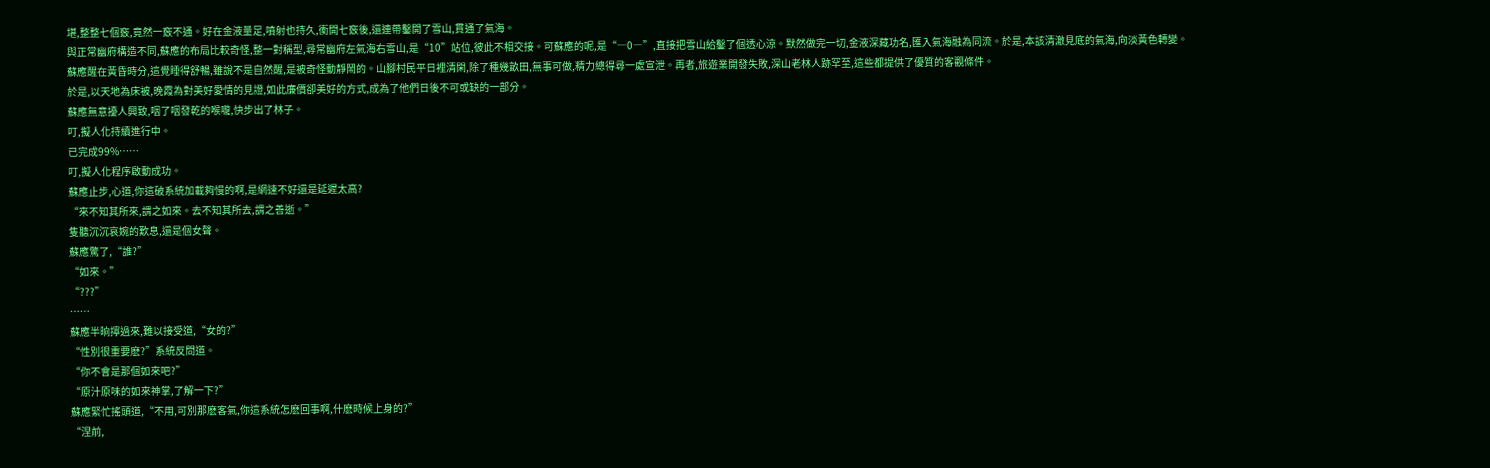堪,整整七個竅,竟然一竅不通。好在金液量足,噴射也持久,衝開七竅後,還連帶鑿開了雪山,貫通了氣海。
與正常幽府構造不同,蘇應的布局比較奇怪,整一對稱型,尋常幽府左氣海右雪山,是“10”站位,彼此不相交接。可蘇應的呢,是“―0―”,直接把雪山給鑿了個透心涼。默然做完一切,金液深藏功名,匯入氣海融為同流。於是,本該清澈見底的氣海,向淡黃色轉變。
蘇應醒在黃昏時分,這覺睡得舒暢,雖說不是自然醒,是被奇怪動靜鬧的。山腳村民平日裡清閑,除了種幾畝田,無事可做,精力總得尋一處宣泄。再者,旅遊業開發失敗,深山老林人跡罕至,這些都提供了優質的客觀條件。
於是,以天地為床被,晚霞為對美好愛情的見證,如此廉價卻美好的方式,成為了他們日後不可或缺的一部分。
蘇應無意擾人興致,咽了咽發乾的喉嚨,快步出了林子。
叮,擬人化持續進行中。
已完成99%……
叮,擬人化程序啟動成功。
蘇應止步,心道,你這破系統加載夠慢的啊,是網速不好還是延遲太高?
“來不知其所來,謂之如來。去不知其所去,謂之善逝。”
隻聽沉沉哀婉的歎息,還是個女聲。
蘇應驚了,“誰?”
“如來。”
“???”
……
蘇應半晌擰過來,難以接受道,“女的?”
“性別很重要麽?”系統反問道。
“你不會是那個如來吧?”
“原汁原味的如來神掌,了解一下?”
蘇應緊忙搖頭道,“不用,可別那麽客氣,你這系統怎麽回事啊,什麽時候上身的?”
“涅前,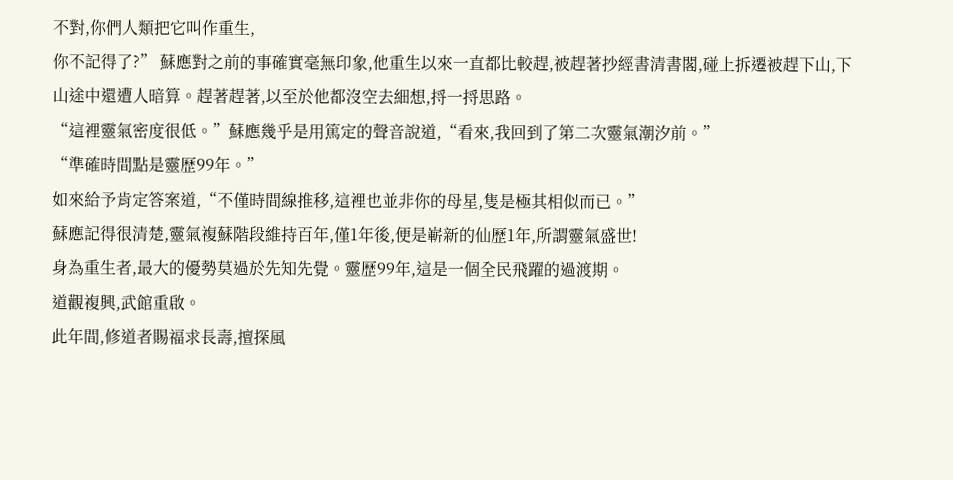不對,你們人類把它叫作重生,
你不記得了?” 蘇應對之前的事確實毫無印象,他重生以來一直都比較趕,被趕著抄經書清書閣,碰上拆遷被趕下山,下山途中還遭人暗算。趕著趕著,以至於他都沒空去細想,捋一捋思路。
“這裡靈氣密度很低。”蘇應幾乎是用篤定的聲音說道,“看來,我回到了第二次靈氣潮汐前。”
“準確時間點是靈歷99年。”
如來給予肯定答案道,“不僅時間線推移,這裡也並非你的母星,隻是極其相似而已。”
蘇應記得很清楚,靈氣複蘇階段維持百年,僅1年後,便是嶄新的仙歷1年,所謂靈氣盛世!
身為重生者,最大的優勢莫過於先知先覺。靈歷99年,這是一個全民飛躍的過渡期。
道觀複興,武館重啟。
此年間,修道者賜福求長壽,擅探風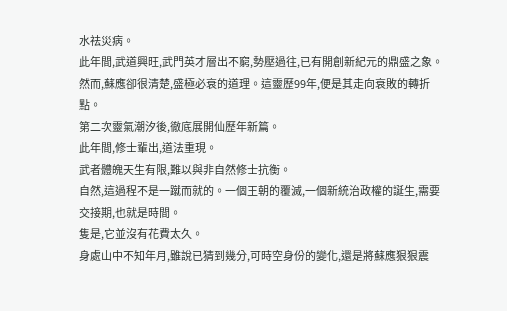水祛災病。
此年間,武道興旺,武門英才層出不窮,勢壓過往,已有開創新紀元的鼎盛之象。
然而,蘇應卻很清楚,盛極必衰的道理。這靈歷99年,便是其走向衰敗的轉折點。
第二次靈氣潮汐後,徹底展開仙歷年新篇。
此年間,修士輩出,道法重現。
武者體魄天生有限,難以與非自然修士抗衡。
自然,這過程不是一蹴而就的。一個王朝的覆滅,一個新統治政權的誕生,需要交接期,也就是時間。
隻是,它並沒有花費太久。
身處山中不知年月,雖說已猜到幾分,可時空身份的變化,還是將蘇應狠狠震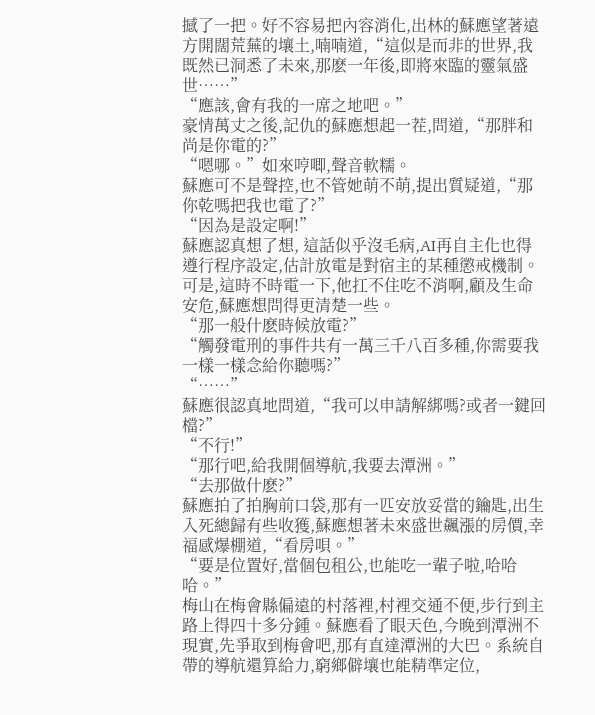撼了一把。好不容易把內容消化,出林的蘇應望著遠方開闊荒蕪的壤土,喃喃道,“這似是而非的世界,我既然已洞悉了未來,那麽一年後,即將來臨的靈氣盛世……”
“應該,會有我的一席之地吧。”
豪情萬丈之後,記仇的蘇應想起一茬,問道,“那胖和尚是你電的?”
“嗯哪。”如來哼唧,聲音軟糯。
蘇應可不是聲控,也不管她萌不萌,提出質疑道,“那你乾嗎把我也電了?”
“因為是設定啊!”
蘇應認真想了想, 這話似乎沒毛病,AI再自主化也得遵行程序設定,估計放電是對宿主的某種懲戒機制。可是,這時不時電一下,他扛不住吃不消啊,顧及生命安危,蘇應想問得更清楚一些。
“那一般什麽時候放電?”
“觸發電刑的事件共有一萬三千八百多種,你需要我一樣一樣念給你聽嗎?”
“……”
蘇應很認真地問道,“我可以申請解綁嗎?或者一鍵回檔?”
“不行!”
“那行吧,給我開個導航,我要去潭洲。”
“去那做什麽?”
蘇應拍了拍胸前口袋,那有一匹安放妥當的鑰匙,出生入死總歸有些收獲,蘇應想著未來盛世飆漲的房價,幸福感爆棚道,“看房唄。”
“要是位置好,當個包租公,也能吃一輩子啦,哈哈哈。”
梅山在梅會縣偏遠的村落裡,村裡交通不便,步行到主路上得四十多分鍾。蘇應看了眼天色,今晚到潭洲不現實,先爭取到梅會吧,那有直達潭洲的大巴。系統自帶的導航還算給力,窮鄉僻壤也能精準定位,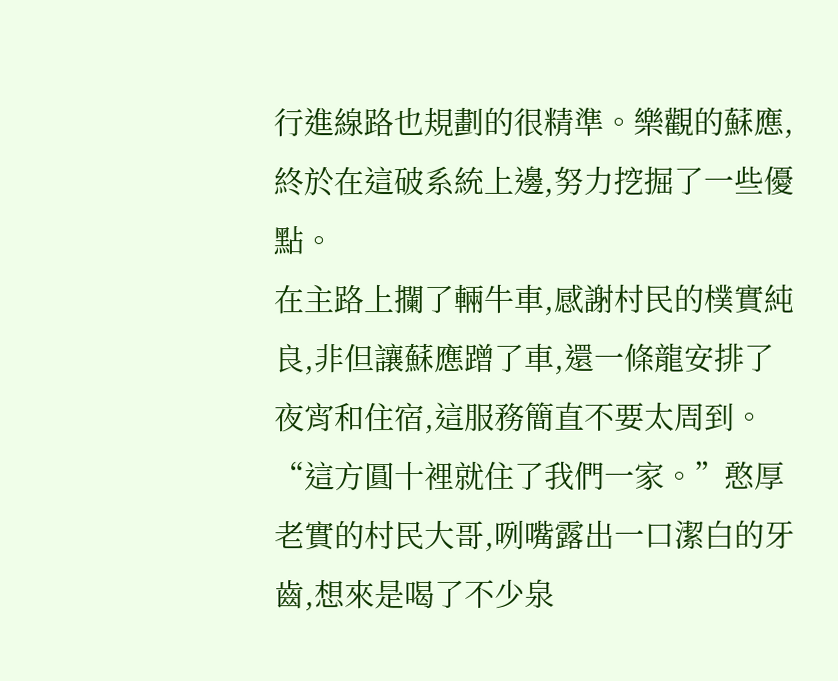行進線路也規劃的很精準。樂觀的蘇應,終於在這破系統上邊,努力挖掘了一些優點。
在主路上攔了輛牛車,感謝村民的樸實純良,非但讓蘇應蹭了車,還一條龍安排了夜宵和住宿,這服務簡直不要太周到。
“這方圓十裡就住了我們一家。”憨厚老實的村民大哥,咧嘴露出一口潔白的牙齒,想來是喝了不少泉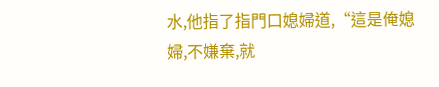水,他指了指門口媳婦道,“這是俺媳婦,不嫌棄,就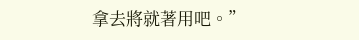拿去將就著用吧。”